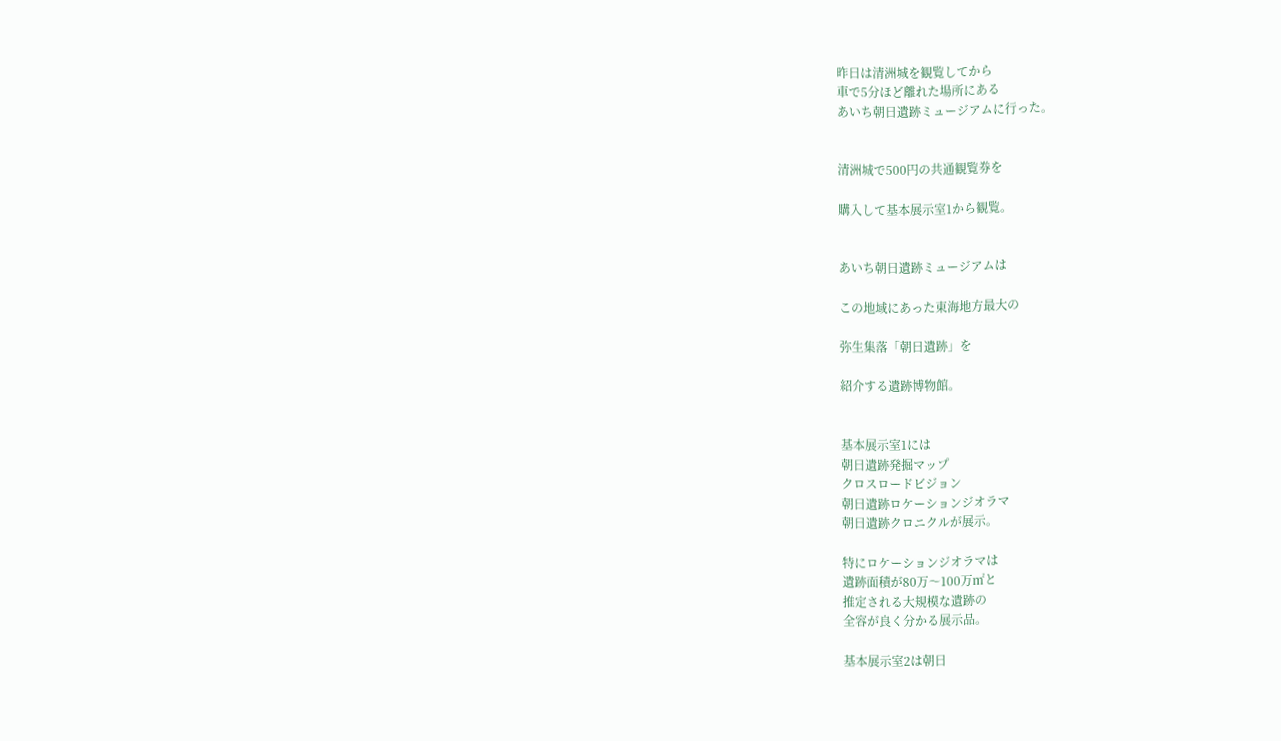昨日は清洲城を観覧してから
車で5分ほど離れた場所にある
あいち朝日遺跡ミュージアムに行った。


清洲城で500円の共通観覧券を

購入して基本展示室1から観覧。


あいち朝日遺跡ミュージアムは

この地域にあった東海地方最大の

弥生集落「朝日遺跡」を

紹介する遺跡博物館。


基本展示室1には
朝日遺跡発掘マップ
クロスロードビジョン
朝日遺跡ロケーションジオラマ
朝日遺跡クロニクルが展示。

特にロケーションジオラマは
遺跡面積が80万〜100万㎡と
推定される大規模な遺跡の
全容が良く分かる展示品。

基本展示室2は朝日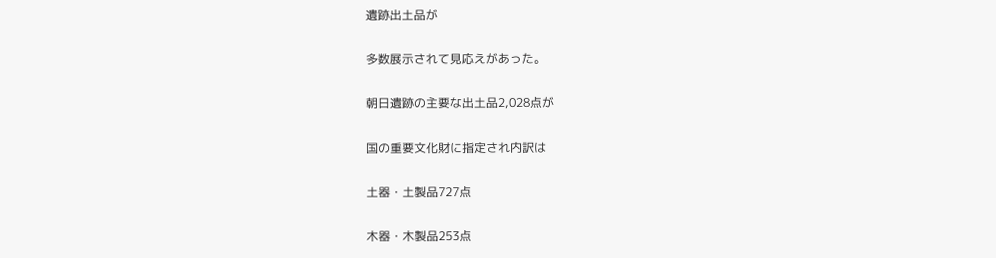遺跡出土品が

多数展示されて見応えがあった。

朝日遺跡の主要な出土品2,028点が

国の重要文化財に指定され内訳は

土器・土製品727点

木器・木製品253点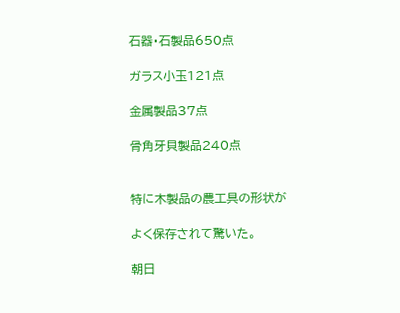石器・石製品650点

ガラス小玉121点

金属製品37点

骨角牙貝製品240点


特に木製品の農工具の形状が

よく保存されて驚いた。

朝日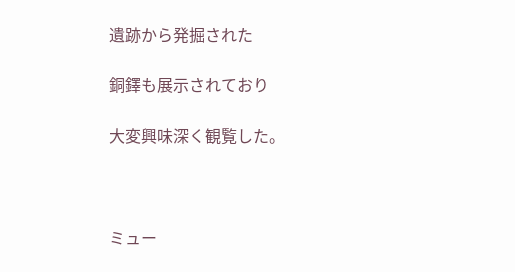遺跡から発掘された

銅鐸も展示されており

大変興味深く観覧した。



ミュー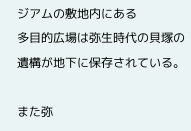ジアムの敷地内にある
多目的広場は弥生時代の貝塚の
遺構が地下に保存されている。

また弥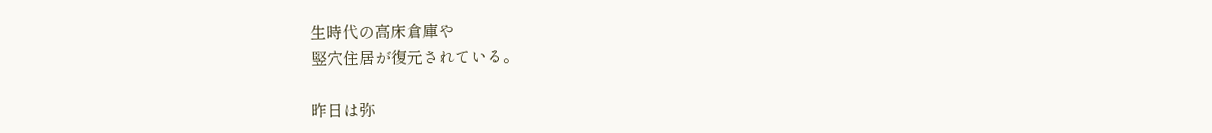生時代の高床倉庫や
竪穴住居が復元されている。

昨日は弥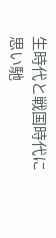生時代と戦国時代に
思い馳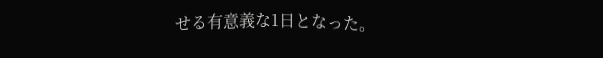せる有意義な1日となった。